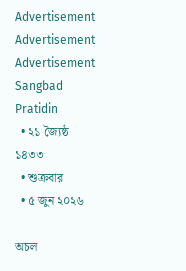Advertisement
Advertisement
Advertisement
Sangbad Pratidin
  • ২১ জ্যৈষ্ঠ ১৪৩৩
  • শুক্রবার
  • ৫ জুন ২০২৬

অচল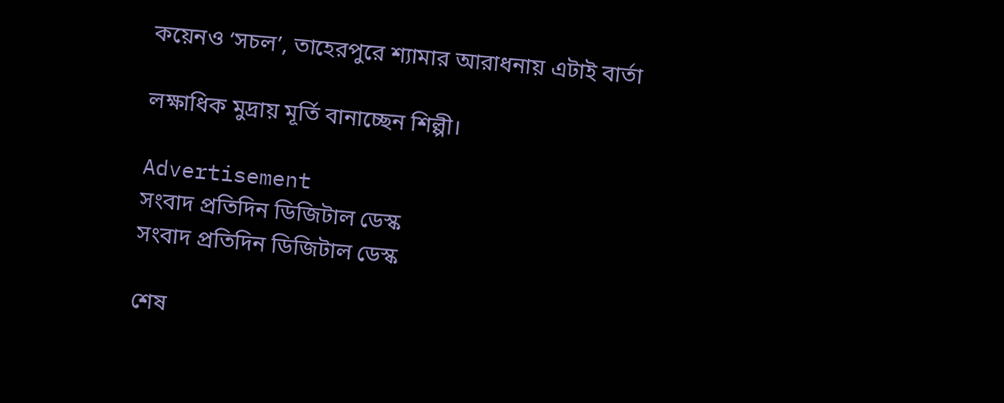কয়েনও ‘সচল’, তাহেরপুরে শ্যামার আরাধনায় এটাই বার্তা

লক্ষাধিক মুদ্রায় মূর্তি বানাচ্ছেন শিল্পী।

Advertisement
সংবাদ প্রতিদিন ডিজিটাল ডেস্ক
সংবাদ প্রতিদিন ডিজিটাল ডেস্ক

শেষ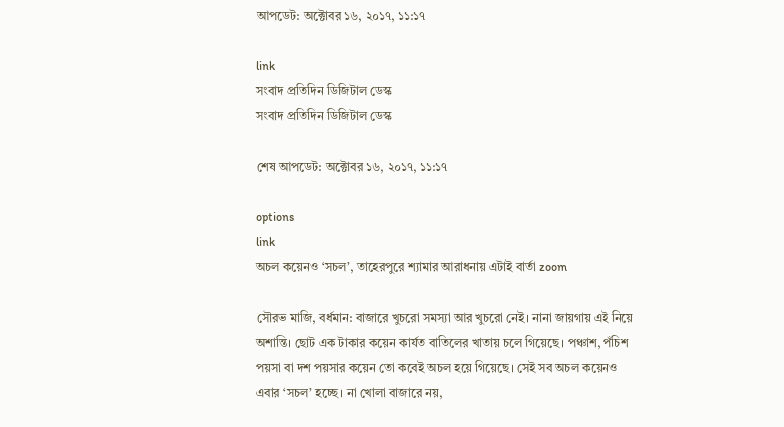আপডেট: অক্টোবর ১৬, ২০১৭, ১১:১৭

link
সংবাদ প্রতিদিন ডিজিটাল ডেস্ক
সংবাদ প্রতিদিন ডিজিটাল ডেস্ক

শেষ আপডেট: অক্টোবর ১৬, ২০১৭, ১১:১৭

options
link
অচল কয়েনও ‘সচল’, তাহেরপুরে শ্যামার আরাধনায় এটাই বার্তা zoom

সৌরভ মাজি, বর্ধমান: বাজারে খুচরো সমস্যা আর খুচরো নেই। নানা জায়গায় এই নিয়ে অশান্তি। ছোট এক টাকার কয়েন কার্যত বাতিলের খাতায় চলে গিয়েছে। পঞ্চাশ, পঁচিশ পয়সা বা দশ পয়সার কয়েন তো কবেই অচল হয়ে গিয়েছে। সেই সব অচল কয়েনও এবার ‘সচল’ হচ্ছে। না খোলা বাজারে নয়,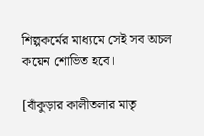শিল্পকর্মের মাধ্যমে সেই সব অচল কয়েন শোভিত হবে।

[বাঁকুড়ার কালীতলার মাতৃ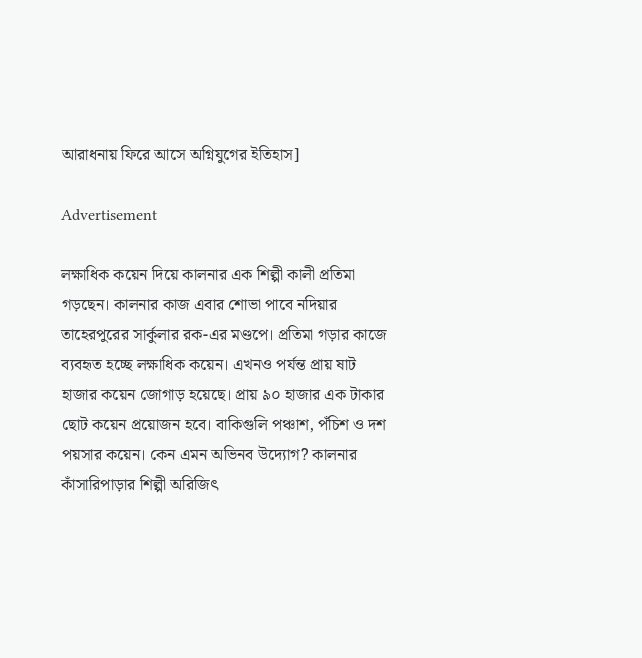আরাধনায় ফিরে আসে অগ্নিযুগের ইতিহাস]

Advertisement

লক্ষাধিক কয়েন দিয়ে কালনার এক শিল্পী কালী প্রতিমা গড়ছেন। কালনার কাজ এবার শোভা পাবে নদিয়ার তাহেরপুরের সার্কুলার রক-এর মণ্ডপে। প্রতিমা গড়ার কাজে ব্যবহৃত হচ্ছে লক্ষাধিক কয়েন। এখনও পর্যন্ত প্রায় ষাট হাজার কয়েন জোগাড় হয়েছে। প্রায় ৯০ হাজার এক টাকার ছোট কয়েন প্রয়োজন হবে। বাকিগুলি পঞ্চাশ, পঁচিশ ও দশ পয়সার কয়েন। কেন এমন অভিনব উদ্যোগ? কালনার কাঁসারিপাড়ার শিল্পী অরিজিৎ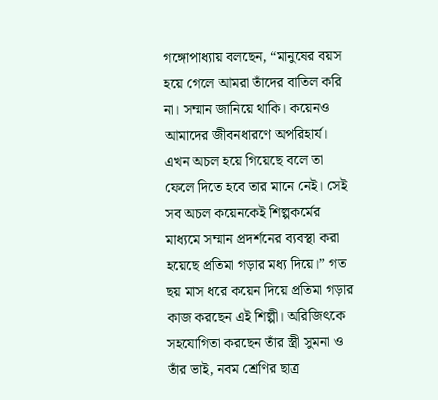গঙ্গোপাধ্যায় বলছেন, “মানুষের বয়স হয়ে গেলে আমরা তাঁদের বাতিল করি না। সম্মান জানিয়ে থাকি। কয়েনও আমাদের জীবনধারণে অপরিহার্য। এখন অচল হয়ে গিয়েছে বলে তা ফেলে দিতে হবে তার মানে নেই। সেই সব অচল কয়েনকেই শিল্পকর্মের মাধ্যমে সম্মান প্রদর্শনের ব্যবস্থা করা হয়েছে প্রতিমা গড়ার মধ্য দিয়ে।” গত ছয় মাস ধরে কয়েন দিয়ে প্রতিমা গড়ার কাজ করছেন এই শিল্পী। অরিজিৎকে সহযোগিতা করছেন তাঁর স্ত্রী সুমনা ও তাঁর ভাই, নবম শ্রেণির ছাত্র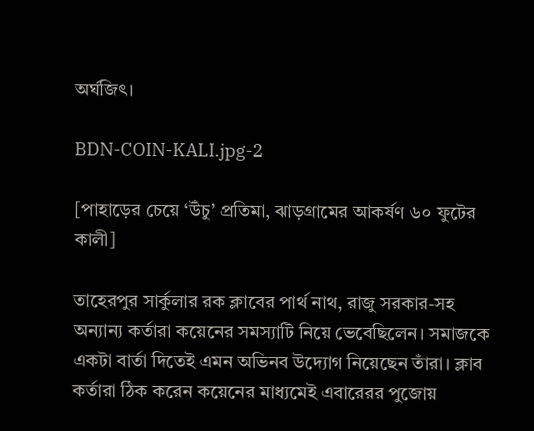অর্ঘজিৎ।

BDN-COIN-KALI.jpg-2

[পাহাড়ের চেয়ে ‘উঁচু’ প্রতিমা, ঝাড়গ্রামের আকর্ষণ ৬০ ফুটের কালী]

তাহেরপুর সার্কুলার রক ক্লাবের পার্থ নাথ, রাজু সরকার-সহ অন্যান্য কর্তারা কয়েনের সমস্যাটি নিয়ে ভেবেছিলেন। সমাজকে একটা বার্তা দিতেই এমন অভিনব উদ্যোগ নিয়েছেন তাঁরা। ক্লাব কর্তারা ঠিক করেন কয়েনের মাধ্যমেই এবারেরর পুজোয়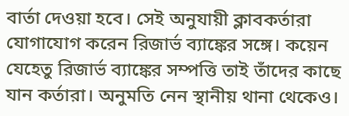বার্তা দেওয়া হবে। সেই অনুযায়ী ক্লাবকর্তারা যোগাযোগ করেন রিজার্ভ ব্যাঙ্কের সঙ্গে। কয়েন যেহেতু রিজার্ভ ব্যাঙ্কের সম্পত্তি তাই তাঁদের কাছে যান কর্তারা। অনুমতি নেন স্থানীয় থানা থেকেও।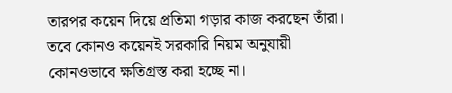তারপর কয়েন দিয়ে প্রতিমা গড়ার কাজ করছেন তাঁরা। তবে কোনও কয়েনই সরকারি নিয়ম অনুযায়ী কোনওভাবে ক্ষতিগ্রস্ত করা হচ্ছে না।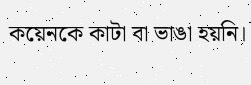কয়েনকে কাটা বা ভাঙা হয়নি।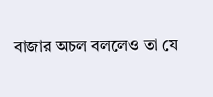বাজার অচল বললেও তা যে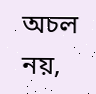অচল নয়,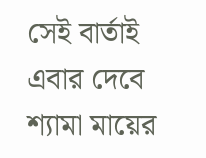সেই বার্তাই এবার দেবে শ্যামা মায়ের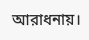আরাধনায়।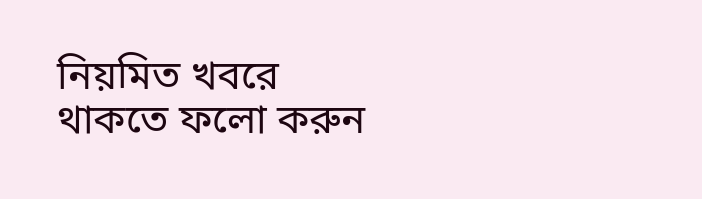নিয়মিত খবরে থাকতে ফলো করুন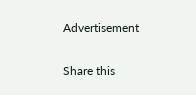Advertisement

Share this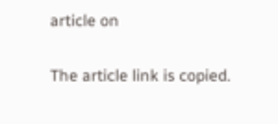article on

The article link is copied.